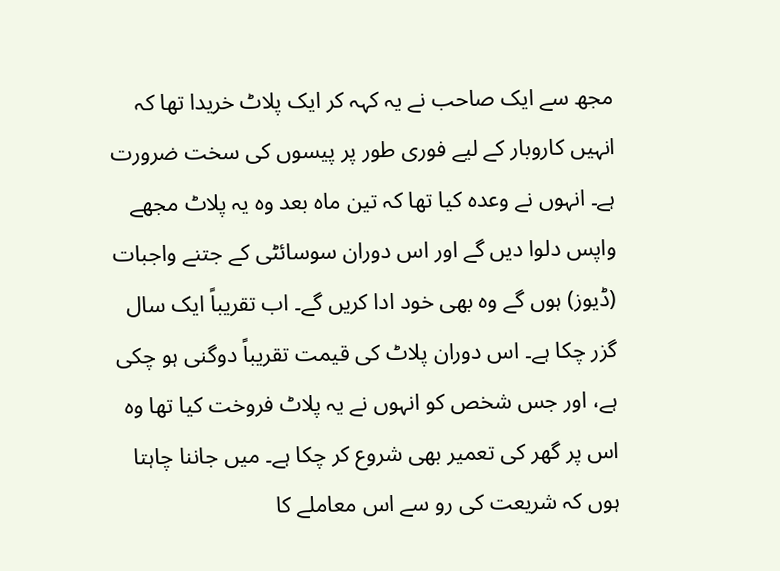مجھ سے ایک صاحب نے یہ کہہ کر ایک پلاٹ خریدا تھا کہ انہیں کاروبار کے لیے فوری طور پر پیسوں کی سخت ضرورت ہے۔ انہوں نے وعدہ کیا تھا کہ تین ماہ بعد وہ یہ پلاٹ مجھے واپس دلوا دیں گے اور اس دوران سوسائٹی کے جتنے واجبات (ڈیوز) ہوں گے وہ بھی خود ادا کریں گے۔ اب تقریباً ایک سال گزر چکا ہے۔ اس دوران پلاٹ کی قیمت تقریباً دوگنی ہو چکی ہے، اور جس شخص کو انہوں نے یہ پلاٹ فروخت کیا تھا وہ اس پر گھر کی تعمیر بھی شروع کر چکا ہے۔ میں جاننا چاہتا ہوں کہ شریعت کی رو سے اس معاملے کا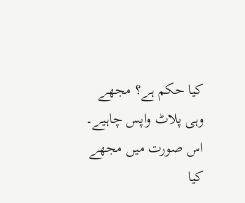کیا حکم ہے؟ مجھے وہی پلاٹ واپس چاہیے۔ اس صورت میں مجھے کیا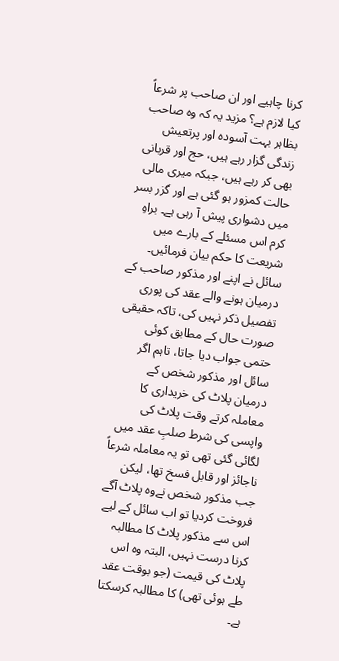کرنا چاہیے اور ان صاحب پر شرعاً کیا لازم ہے؟ مزید یہ کہ وہ صاحب بظاہر بہت آسودہ اور پرتعیش زندگی گزار رہے ہیں، حج اور قربانی بھی کر رہے ہیں، جبکہ میری مالی حالت کمزور ہو گئی ہے اور گزر بسر میں دشواری پیش آ رہی ہے۔ براہِ کرم اس مسئلے کے بارے میں شریعت کا حکم بیان فرمائیں۔
سائل نے اپنے اور مذکور صاحب کے درمیان ہونے والے عقد کی پوری تفصیل ذکر نہیں کی، تاکہ حقیقی صورت حال کے مطابق کوئی حتمی جواب دیا جاتا، تاہم اگر سائل اور مذکور شخص کے درمیان پلاٹ کی خریداری کا معاملہ کرتے وقت پلاٹ کی واپسی کی شرط صلبِ عقد میں لگائی گئی تھی تو یہ معاملہ شرعاً ناجائز اور قابل فسخ تھا، لیکن جب مذکور شخص نےوہ پلاٹ آگے فروخت کردیا تو اب سائل کے لیے اس سے مذکور پلاٹ کا مطالبہ کرنا درست نہیں، البتہ وہ اس پلاٹ کی قیمت (جو بوقت عقد طے ہوئی تھی) کا مطالبہ کرسکتا ہے۔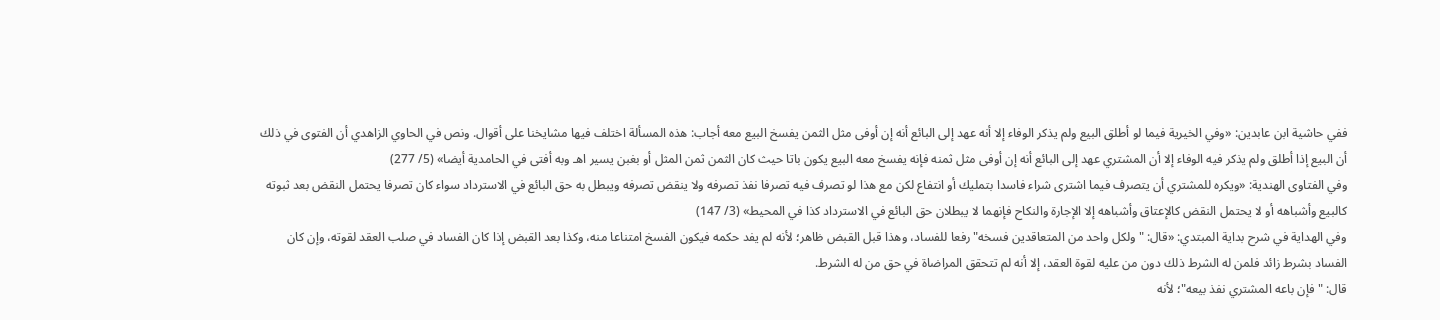ففي حاشية ابن عابدين: «وفي الخيرية فيما لو أطلق البيع ولم يذكر الوفاء إلا أنه عهد إلى البائع أنه إن أوفى مثل الثمن يفسخ البيع معه أجاب: هذه المسألة اختلف فيها مشايخنا على أقوال. ونص في الحاوي الزاهدي أن الفتوى في ذلك أن البيع إذا أطلق ولم يذكر فيه الوفاء إلا أن المشتري عهد إلى البائع أنه إن أوفى مثل ثمنه فإنه يفسخ معه البيع يكون باتا حيث كان الثمن ثمن المثل أو بغبن يسير اهـ وبه أفتى في الحامدية أيضا» (5/ 277)
وفي الفتاوى الهندية: «ويكره للمشتري أن يتصرف فيما اشترى شراء فاسدا بتمليك أو انتفاع لكن مع هذا لو تصرف فيه تصرفا نفذ تصرفه ولا ينقض تصرفه ويبطل به حق البائع في الاسترداد سواء كان تصرفا يحتمل النقض بعد ثبوته كالبيع وأشباهه أو لا يحتمل النقض كالإعتاق وأشباهه إلا الإجارة والنكاح فإنهما لا يبطلان حق البائع في الاسترداد كذا في المحيط» (3/ 147)
وفي الهداية في شرح بداية المبتدي: «قال: "ولكل واحد من المتعاقدين فسخه" رفعا للفساد، وهذا قبل القبض ظاهر؛ لأنه لم يفد حكمه فيكون الفسخ امتناعا منه، وكذا بعد القبض إذا كان الفساد في صلب العقد لقوته، وإن كان الفساد بشرط زائد فلمن له الشرط ذلك دون من عليه لقوة العقد، إلا أنه لم تتحقق المراضاة في حق من له الشرط.
قال: "فإن باعه المشتري نفذ بيعه"؛ لأنه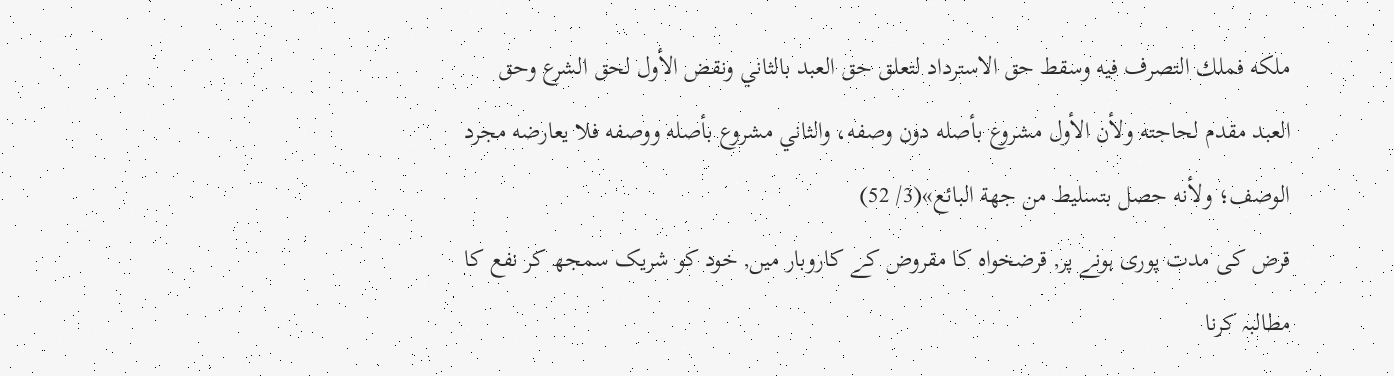ملكه فملك التصرف فيه وسقط حق الاسترداد لتعلق حق العبد بالثاني ونقض الأول لحق الشرع وحق العبد مقدم لحاجته ولأن الأول مشروع بأصله دون وصفه، والثاني مشروع بأصله ووصفه فلا يعارضه مجرد الوصف؛ ولأنه حصل بتسليط من جهة البائع»(3/ 52)
قرض کی مدت پوری ہونے پر, قرضخواہ کا مقروض کے کاروبار میں, خود کو شریک سمجھ کر نفع کا مطالبہ کرنا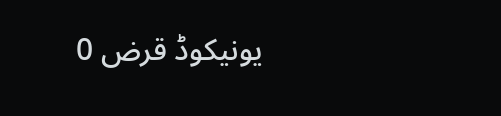یونیکوڈ قرض 0